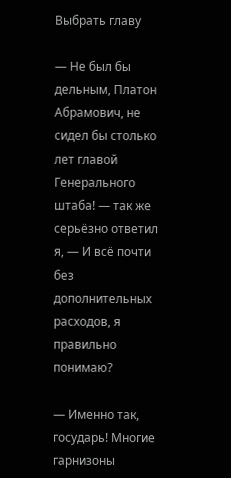Выбрать главу

— Не был бы дельным, Платон Абрамович, не сидел бы столько лет главой Генерального штаба! — так же серьёзно ответил я, — И всё почти без дополнительных расходов, я правильно понимаю?

— Именно так, государь! Многие гарнизоны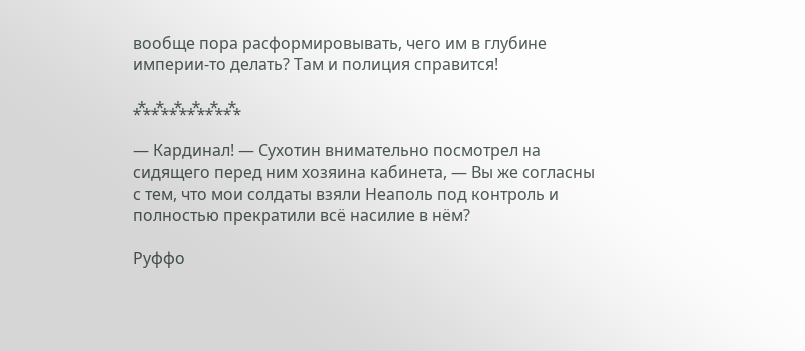вообще пора расформировывать, чего им в глубине империи-то делать? Там и полиция справится!

⁂⁂⁂⁂⁂⁂

— Кардинал! — Сухотин внимательно посмотрел на сидящего перед ним хозяина кабинета, — Вы же согласны с тем, что мои солдаты взяли Неаполь под контроль и полностью прекратили всё насилие в нём?

Руффо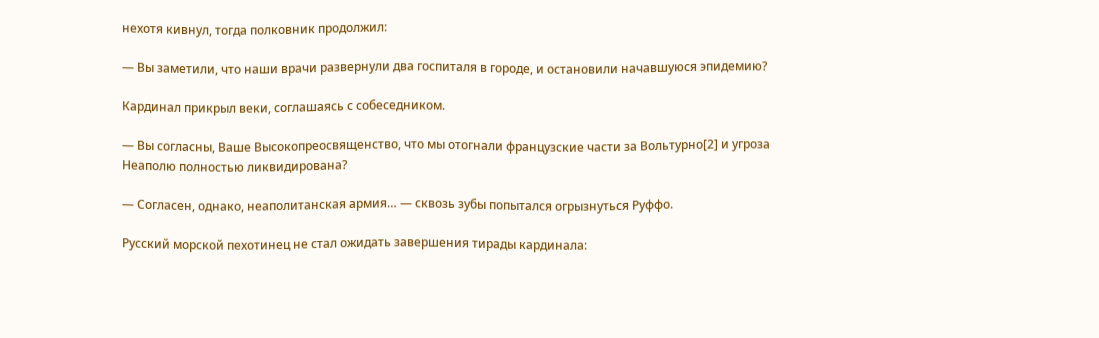нехотя кивнул, тогда полковник продолжил:

— Вы заметили, что наши врачи развернули два госпиталя в городе, и остановили начавшуюся эпидемию?

Кардинал прикрыл веки, соглашаясь с собеседником.

— Вы согласны, Ваше Высокопреосвященство, что мы отогнали французские части за Вольтурно[2] и угроза Неаполю полностью ликвидирована?

— Согласен, однако, неаполитанская армия… — сквозь зубы попытался огрызнуться Руффо.

Русский морской пехотинец не стал ожидать завершения тирады кардинала: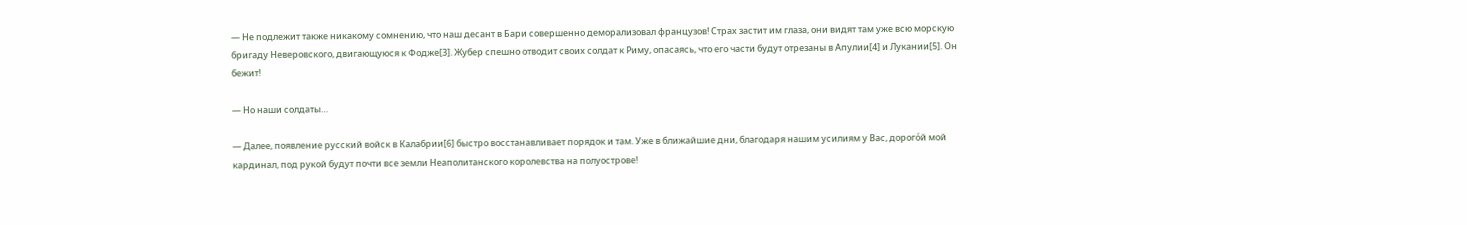— Не подлежит также никакому сомнению, что наш десант в Бари совершенно деморализовал французов! Страх застит им глаза, они видят там уже всю морскую бригаду Неверовского, двигающуюся к Фодже[3]. Жубер спешно отводит своих солдат к Риму, опасаясь, что его части будут отрезаны в Апулии[4] и Лукании[5]. Он бежит!

— Но наши солдаты…

— Далее, появление русский войск в Калабрии[6] быстро восстанавливает порядок и там. Уже в ближайшие дни, благодаря нашим усилиям у Вас, дорого́й мой кардинал, под рукой будут почти все земли Неаполитанского королевства на полуострове!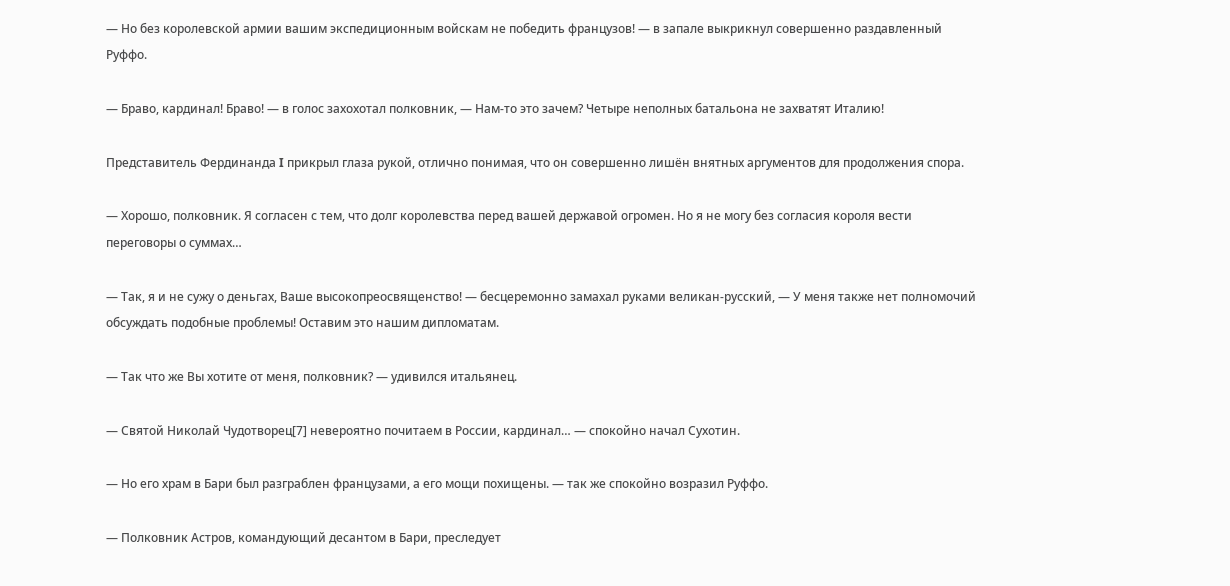— Но без королевской армии вашим экспедиционным войскам не победить французов! — в запале выкрикнул совершенно раздавленный Руффо.

— Браво, кардинал! Браво! — в голос захохотал полковник, — Нам-то это зачем? Четыре неполных батальона не захватят Италию!

Представитель Фердинанда I прикрыл глаза рукой, отлично понимая, что он совершенно лишён внятных аргументов для продолжения спора.

— Хорошо, полковник. Я согласен с тем, что долг королевства перед вашей державой огромен. Но я не могу без согласия короля вести переговоры о суммах…

— Так, я и не сужу о деньгах, Ваше высокопреосвященство! — бесцеремонно замахал руками великан-русский, — У меня также нет полномочий обсуждать подобные проблемы! Оставим это нашим дипломатам.

— Так что же Вы хотите от меня, полковник? — удивился итальянец.

— Святой Николай Чудотворец[7] невероятно почитаем в России, кардинал… — спокойно начал Сухотин.

— Но его храм в Бари был разграблен французами, а его мощи похищены. — так же спокойно возразил Руффо.

— Полковник Астров, командующий десантом в Бари, преследует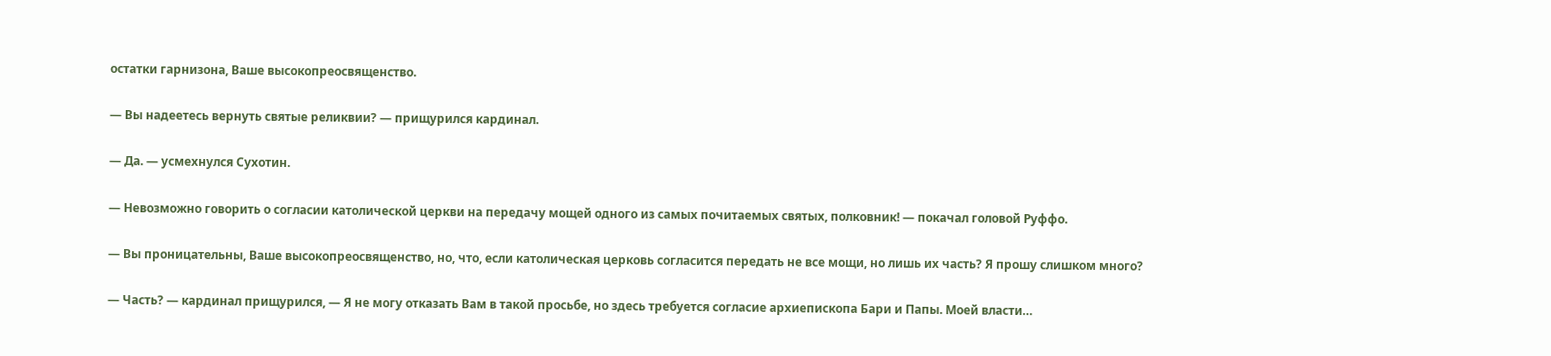остатки гарнизона, Ваше высокопреосвященство.

— Вы надеетесь вернуть святые реликвии? — прищурился кардинал.

— Да. — усмехнулся Сухотин.

— Невозможно говорить о согласии католической церкви на передачу мощей одного из самых почитаемых святых, полковник! — покачал головой Руффо.

— Вы проницательны, Ваше высокопреосвященство, но, что, если католическая церковь согласится передать не все мощи, но лишь их часть? Я прошу слишком много?

— Часть? — кардинал прищурился, — Я не могу отказать Вам в такой просьбе, но здесь требуется согласие архиепископа Бари и Папы. Моей власти…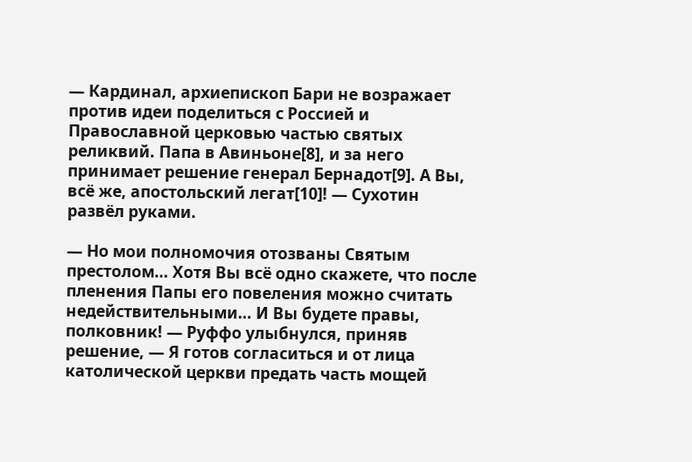— Кардинал, архиепископ Бари не возражает против идеи поделиться с Россией и Православной церковью частью святых реликвий. Папа в Авиньоне[8], и за него принимает решение генерал Бернадот[9]. А Вы, всё же, апостольский легат[10]! — Сухотин развёл руками.

— Но мои полномочия отозваны Святым престолом… Хотя Вы всё одно скажете, что после пленения Папы его повеления можно считать недействительными… И Вы будете правы, полковник! — Руффо улыбнулся, приняв решение, — Я готов согласиться и от лица католической церкви предать часть мощей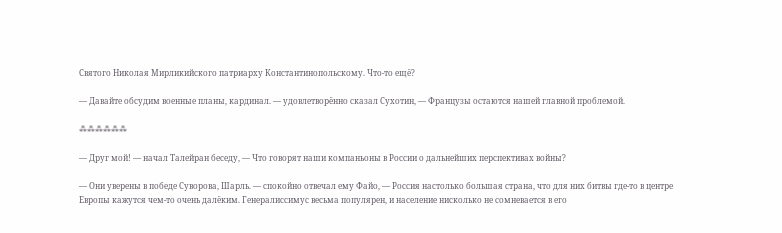Святого Николая Мирликийского патриарху Константинопольскому. Что-то ещё?

— Давайте обсудим военные планы, кардинал. — удовлетворённо сказал Сухотин, — Французы остаются нашей главной проблемой.

⁂⁂⁂⁂⁂⁂

— Друг мой! — начал Талейран беседу, — Что говорят наши компаньоны в России о дальнейших перспективах войны?

— Они уверены в победе Суворова, Шарль. — спокойно отвечал ему Файо, — Россия настолько большая страна, что для них битвы где-то в центре Европы кажутся чем-то очень далёким. Генералиссимус весьма популярен, и население нисколько не сомневается в его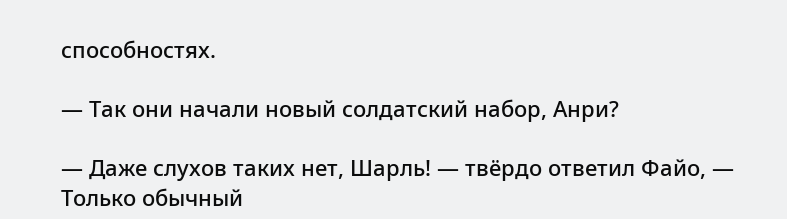способностях.

— Так они начали новый солдатский набор, Анри?

— Даже слухов таких нет, Шарль! — твёрдо ответил Файо, — Только обычный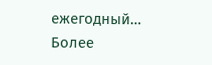ежегодный… Более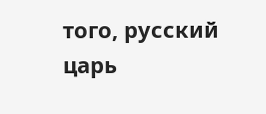того, русский царь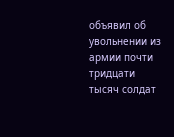объявил об увольнении из армии почти тридцати тысяч солдат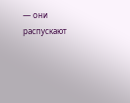— они распускают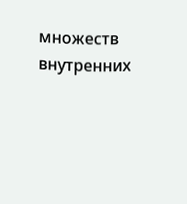множеств внутренних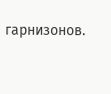гарнизонов.